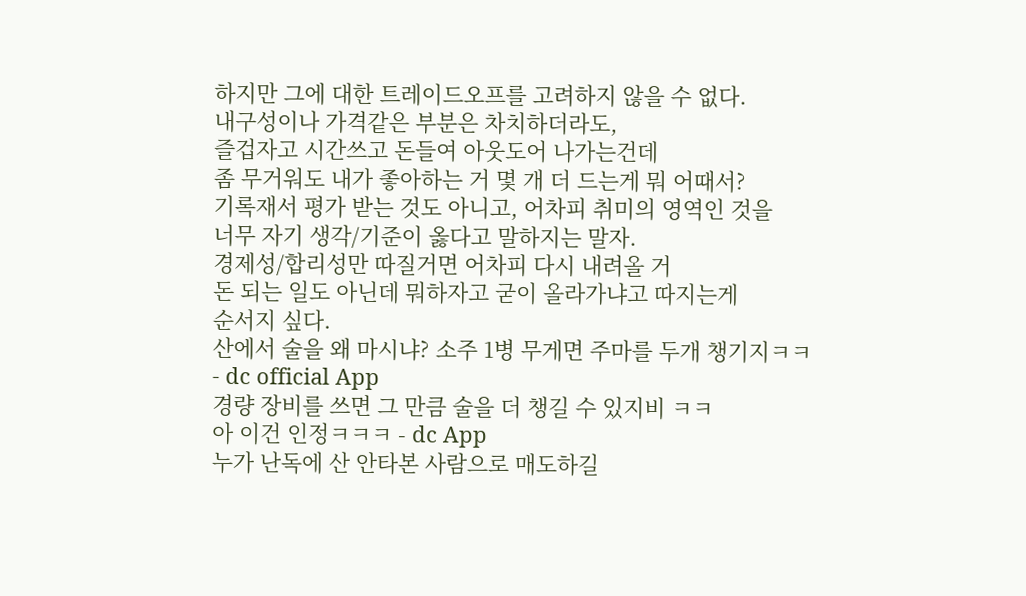하지만 그에 대한 트레이드오프를 고려하지 않을 수 없다.
내구성이나 가격같은 부분은 차치하더라도,
즐겁자고 시간쓰고 돈들여 아웃도어 나가는건데
좀 무거워도 내가 좋아하는 거 몇 개 더 드는게 뭐 어때서?
기록재서 평가 받는 것도 아니고, 어차피 취미의 영역인 것을
너무 자기 생각/기준이 옳다고 말하지는 말자.
경제성/합리성만 따질거면 어차피 다시 내려올 거
돈 되는 일도 아닌데 뭐하자고 굳이 올라가냐고 따지는게
순서지 싶다.
산에서 술을 왜 마시냐? 소주 1병 무게면 주마를 두개 챙기지ㅋㅋ
- dc official App
경량 장비를 쓰면 그 만큼 술을 더 챙길 수 있지비 ㅋㅋ
아 이건 인정ㅋㅋㅋ - dc App
누가 난독에 산 안타본 사람으로 매도하길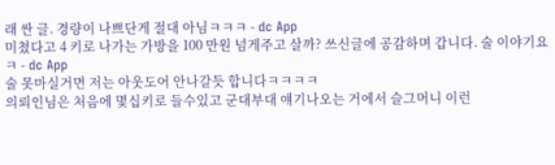래 싼 글. 경량이 나쁘단게 절대 아님ㅋㅋㅋ - dc App
미쳤다고 4 키로 나가는 가방을 100 만원 넘게주고 살까? 쓰신글에 공감하며 갑니다. 술 이야기요 ㅋ - dc App
술 못마실거면 저는 아웃도어 안나갈듯 합니다ㅋㅋㅋㅋ
의뢰인님은 처음에 몇십키로 들수있고 군대부대 얘기나오는 거에서 슬그머니 이런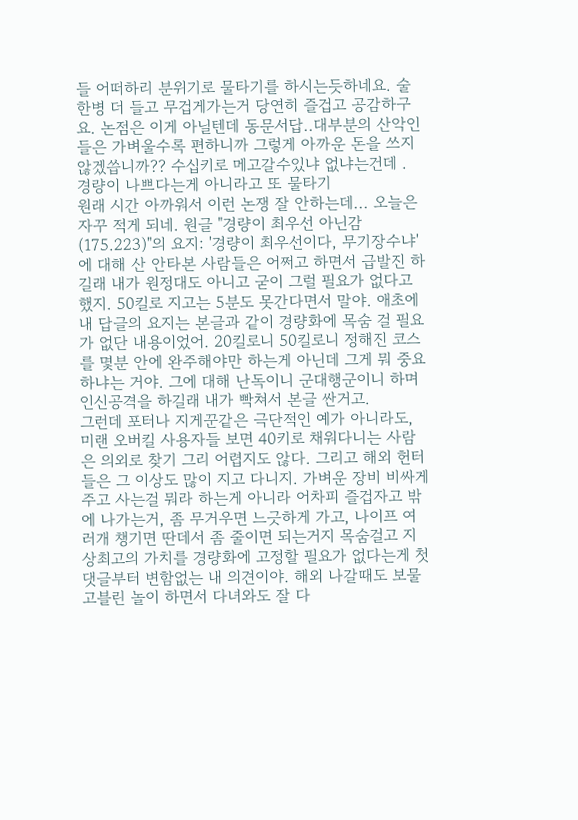들 어떠하리 분위기로 물타기를 하시는듯하네요. 술한병 더 들고 무겁게가는거 당연히 즐겁고 공감하구요. 논점은 이게 아닐텐데 동문서답..대부분의 산악인들은 가벼울수록 편하니까 그렇게 아까운 돈을 쓰지않겠씁니까?? 수십키로 메고갈수있냐 없냐는건데 . 경량이 나쁘다는게 아니라고 또 물타기
원래 시간 아까워서 이런 논쟁 잘 안하는데... 오늘은 자꾸 적게 되네. 원글 "경량이 최우선 아닌감(175.223)"의 요지: '경량이 최우선이다, 무기장수냐'에 대해 산 안타본 사람들은 어쩌고 하면서 급발진 하길래 내가 원정대도 아니고 굳이 그럴 필요가 없다고 했지. 50킬로 지고는 5분도 못간다면서 말야. 애초에 내 답글의 요지는 본글과 같이 경량화에 목숨 걸 필요가 없단 내용이었어. 20킬로니 50킬로니 정해진 코스를 몇분 안에 완주해야만 하는게 아닌데 그게 뭐 중요하냐는 거야. 그에 대해 난독이니 군대행군이니 하며 인신공격을 하길래 내가 빡쳐서 본글 싼거고.
그런데 포터나 지게꾼같은 극단적인 예가 아니라도, 미랜 오버킬 사용자들 보면 40키로 채워다니는 사람은 의외로 찾기 그리 어렵지도 않다. 그리고 해외 헌터들은 그 이상도 많이 지고 다니지. 가벼운 장비 비싸게 주고 사는걸 뭐라 하는게 아니라 어차피 즐겁자고 밖에 나가는거, 좀 무거우면 느긋하게 가고, 나이프 여러개 챙기면 딴데서 좀 줄이면 되는거지 목숨걸고 지상최고의 가치를 경량화에 고정할 필요가 없다는게 첫 댓글부터 변함없는 내 의견이야. 해외 나갈때도 보물고블린 놀이 하면서 다녀와도 잘 다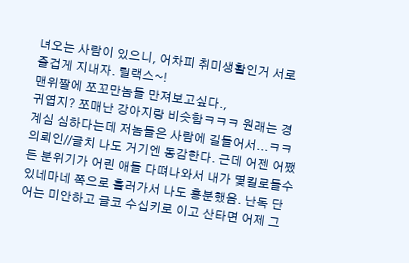녀오는 사람이 있으니, 어차피 취미생활인거 서로 즐겁게 지내자. 릴랙스~!
맨위짤에 쪼꼬만놈들 만져보고싶다.,
귀엽지? 쪼매난 강아지랑 비슷함ㅋㅋㅋ 원래는 경계심 심하다는데 저놈들은 사람에 길들어서...ㅋㅋ
의뢰인//글치 나도 거기엔 동감한다. 근데 어젠 어쨌든 분위기가 어린 애들 다뗘나와서 내가 몇킬로들수있네마네 쪽으로 흘러가서 나도 흥분했음. 난독 단어는 미안하고 글코 수십키로 이고 산타면 어제 그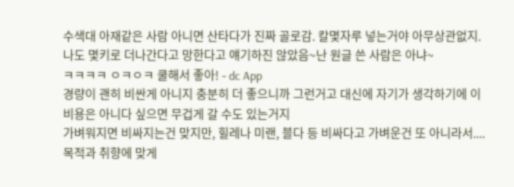수색대 아재같은 사람 아니면 산타다가 진짜 골로감. 칼몇자루 넣는거야 아무상관없지. 나도 몇키로 더나간다고 망한다고 얘기하진 않았음~난 원글 쓴 사람은 아냐~
ㅋㅋㅋㅋ ㅇㅋㅇㅋ 쿨해서 좋아! - dc App
경량이 괜히 비싼게 아니지 충분히 더 좋으니까 그런거고 대신에 자기가 생각하기에 이 비용은 아니다 싶으면 무겁게 갈 수도 있는거지
가벼워지면 비싸지는건 맞지만, 힐레나 미랜, 블다 등 비싸다고 가벼운건 또 아니라서.... 목적과 취향에 맞게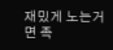재밌게 노는거면 족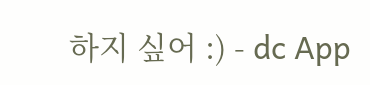하지 싶어 :) - dc App